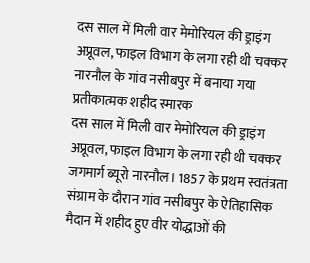दस साल में मिली वार मेमोरियल की ड्राइंग अप्रूवल, फाइल विभाग के लगा रही थी चक्कर
नारनौल के गांव नसीबपुर में बनाया गया प्रतीकात्मक शहीद स्मारक
दस साल में मिली वार मेमोरियल की ड्राइंग अप्रूवल, फाइल विभाग के लगा रही थी चक्कर
जगमार्ग ब्यूरो नारनौल। 1857 के प्रथम स्वतंत्रता संग्राम के दौरान गांव नसीबपुर के ऐतिहासिक मैदान में शहीद हुए वीर योद्धाओं की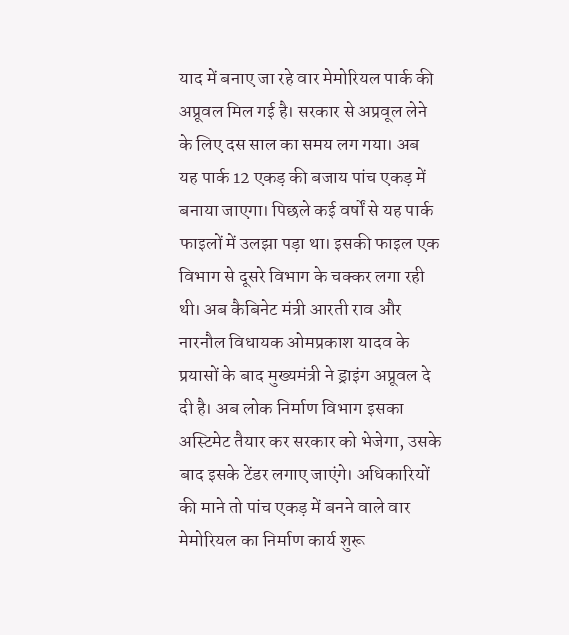याद में बनाए जा रहे वार मेमोरियल पार्क की अप्रूवल मिल गई है। सरकार से अप्रवूल लेने के लिए दस साल का समय लग गया। अब यह पार्क 12 एकड़ की बजाय पांच एकड़ में बनाया जाएगा। पिछले कई वर्षों से यह पार्क फाइलों में उलझा पड़ा था। इसकी फाइल एक विभाग से दूसरे विभाग के चक्कर लगा रही थी। अब कैबिनेट मंत्री आरती राव और नारनौल विधायक ओमप्रकाश यादव के प्रयासों के बाद मुख्यमंत्री ने ड्राइंग अप्रूवल दे दी है। अब लोक निर्माण विभाग इसका अस्टिमेट तैयार कर सरकार को भेजेगा, उसके बाद इसके टेंडर लगाए जाएंगे। अधिकारियों की माने तो पांच एकड़ में बनने वाले वार मेमोरियल का निर्माण कार्य शुरू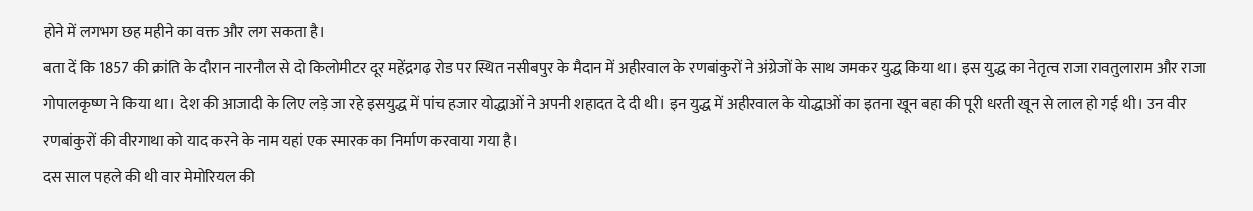होने में लगभग छह महीने का वक्त और लग सकता है।
बता दें कि 1857 की क्रांति के दौरान नारनौल से दो किलोमीटर दूर महेंद्रगढ़ रोड पर स्थित नसीबपुर के मैदान में अहीरवाल के रणबांकुरों ने अंग्रेजों के साथ जमकर युद्ध किया था। इस युद्ध का नेतृत्व राजा रावतुलाराम और राजा गोपालकृष्ण ने किया था। देश की आजादी के लिए लड़े जा रहे इसयुद्ध में पांच हजार योद्धाओं ने अपनी शहादत दे दी थी। इन युद्ध में अहीरवाल के योद्धाओं का इतना खून बहा की पूरी धरती खून से लाल हो गई थी। उन वीर रणबांकुरों की वीरगाथा को याद करने के नाम यहां एक स्मारक का निर्माण करवाया गया है।
दस साल पहले की थी वार मेमोरियल की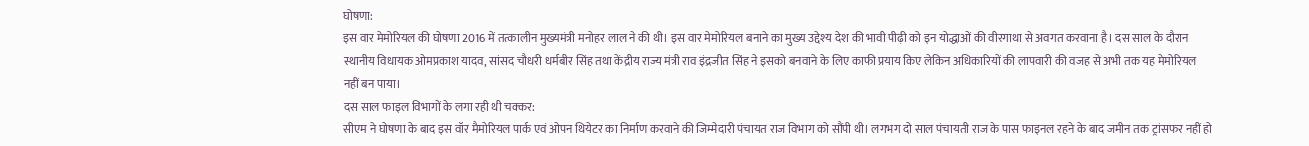घोषणा:
इस वार मेमोरियल की घोषणा 2016 में तत्कालीन मुख्यमंत्री मनोहर लाल ने की थी। इस वार मेमोरियल बनाने का मुख्य उद्देश्य देश की भावी पीढ़ी को इन योद्धाओं की वीरगाथा से अवगत करवाना है। दस साल के दौरान स्थानीय विधायक ओमप्रकाश यादव, सांसद चौधरी धर्मबीर सिंह तथा केंद्रीय राज्य मंत्री राव इंद्रजीत सिंह ने इसको बनवाने के लिए काफी प्रयाय किए लेकिन अधिकारियों की लापवारी की वजह से अभी तक यह मेमोरियल नहीं बन पाया।
दस साल फाइल विभागों के लगा रही थी चक्कर:
सीएम ने घोषणा के बाद इस वॉर मैमोरियल पार्क एवं ओपन थियेटर का निर्माण करवाने की जिम्मेदारी पंचायत राज विभाग को सौंपी थी। लगभग दो साल पंचायती राज के पास फाइनल रहने के बाद जमीन तक ट्रांसफर नहीं हो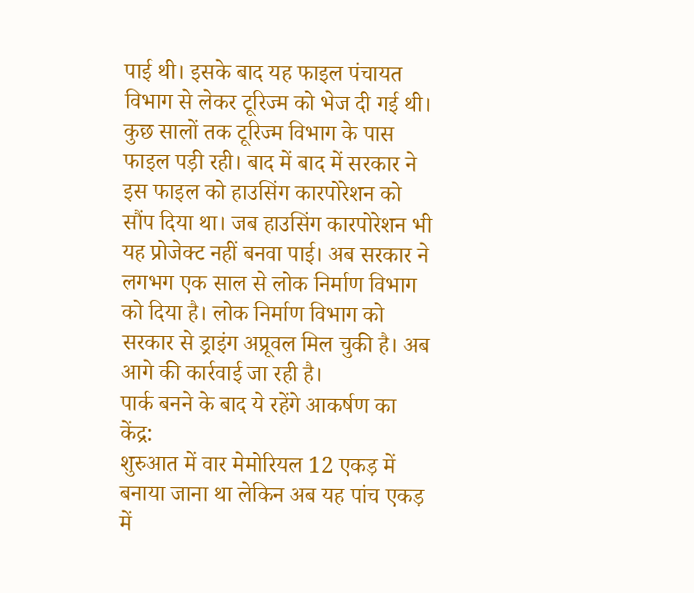पाई थी। इसके बाद यह फाइल पंचायत विभाग से लेकर टूरिज्म को भेज दी गई थी। कुछ सालों तक टूरिज्म विभाग के पास फाइल पड़ी रही। बाद में बाद में सरकार ने इस फाइल को हाउसिंग कारपोरेशन को सौंप दिया था। जब हाउसिंग कारपोरेशन भी यह प्रोजेक्ट नहीं बनवा पाई। अब सरकार ने लगभग एक साल से लोक निर्माण विभाग को दिया है। लोक निर्माण विभाग को सरकार से ड्राइंग अप्रूवल मिल चुकी है। अब आगे की कार्रवाई जा रही है।
पार्क बनने के बाद ये रहेंगे आकर्षण का केंद्र:
शुरुआत में वार मेमोरियल 12 एकड़ में बनाया जाना था लेकिन अब यह पांच एकड़ में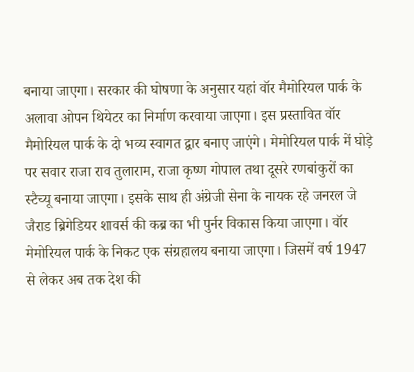बनाया जाएगा। सरकार की घोषणा के अनुसार यहां वॉर मैमोरियल पार्क के अलावा ओपन थियेटर का निर्माण करवाया जाएगा। इस प्रस्तावित वॉर मैमोरियल पार्क के दो भव्य स्वागत द्वार बनाए जाएंगे। मेमोरियल पार्क में घोड़े पर सवार राजा राव तुलाराम, राजा कृष्ण गोपाल तथा दूसरे रणबांकुरों का स्टैच्यू बनाया जाएगा। इसके साथ ही अंग्रेजी सेना के नायक रहे जनरल जे जैराड ब्रिगेडियर शावर्स की कब्र का भी पुर्नर विकास किया जाएगा। वॉर मेमोरियल पार्क के निकट एक संग्रहालय बनाया जाएगा। जिसमें वर्ष 1947 से लेकर अब तक देश की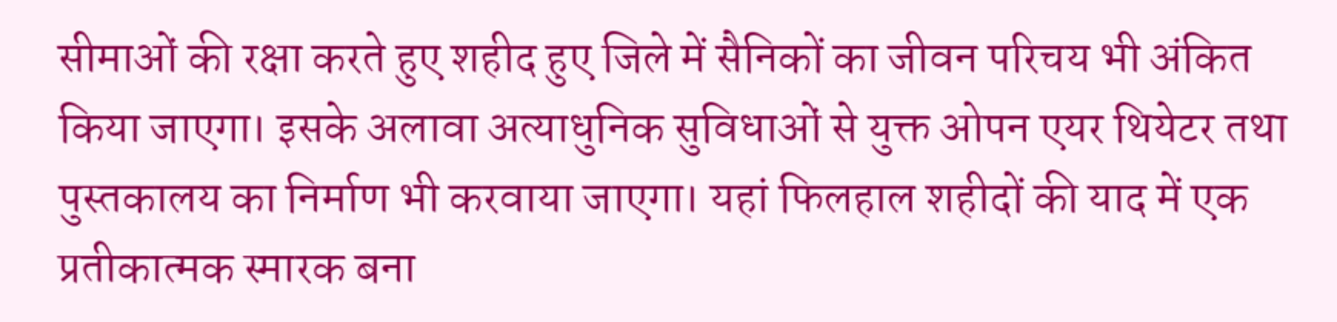सीमाओं की रक्षा करते हुए शहीद हुए जिले में सैनिकों का जीवन परिचय भी अंकित किया जाएगा। इसके अलावा अत्याधुनिक सुविधाओं से युक्त ओपन एयर थियेटर तथा पुस्तकालय का निर्माण भी करवाया जाएगा। यहां फिलहाल शहीदों की याद में एक प्रतीकात्मक स्मारक बना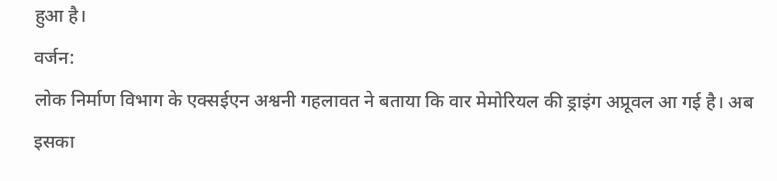हुआ है।
वर्जन:
लोक निर्माण विभाग के एक्सईएन अश्वनी गहलावत ने बताया कि वार मेमोरियल की ड्राइंग अप्रूवल आ गई है। अब इसका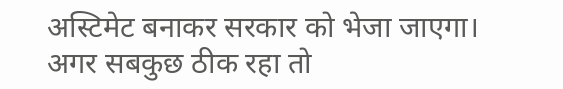अस्टिमेट बनाकर सरकार को भेजा जाएगा। अगर सबकुछ ठीक रहा तो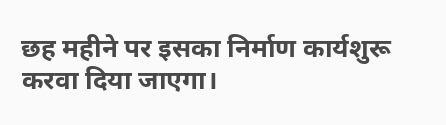छह महीने पर इसका निर्माण कार्यशुरू करवा दिया जाएगा।